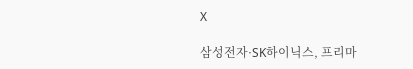X

삼성전자·SK하이닉스, 프리마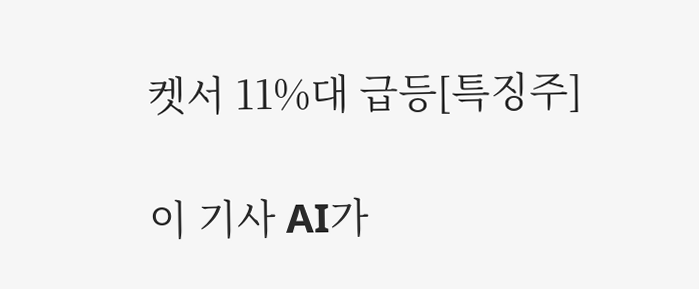켓서 11%대 급등[특징주]

이 기사 AI가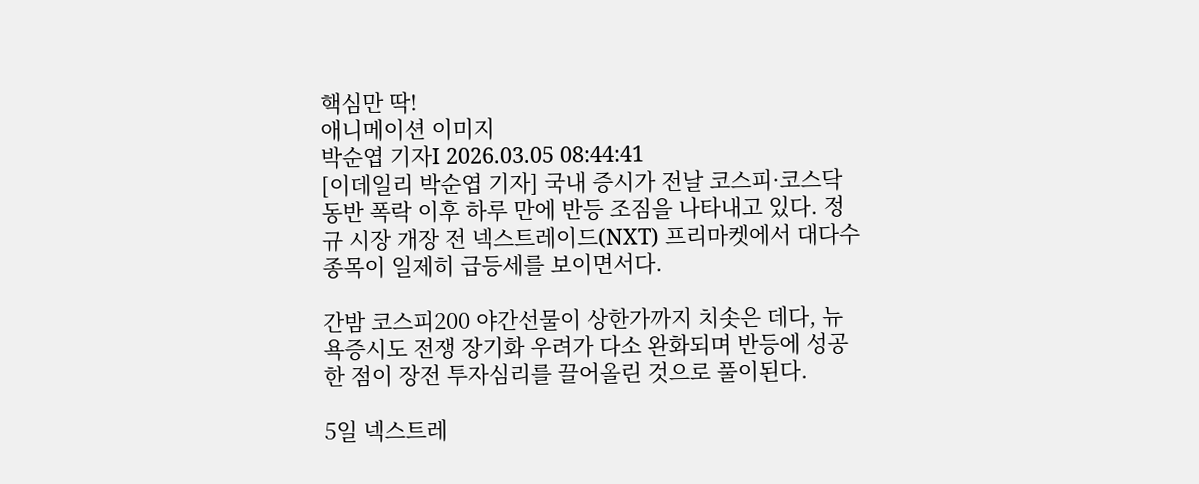핵심만 딱!
애니메이션 이미지
박순엽 기자I 2026.03.05 08:44:41
[이데일리 박순엽 기자] 국내 증시가 전날 코스피·코스닥 동반 폭락 이후 하루 만에 반등 조짐을 나타내고 있다. 정규 시장 개장 전 넥스트레이드(NXT) 프리마켓에서 대다수 종목이 일제히 급등세를 보이면서다.

간밤 코스피200 야간선물이 상한가까지 치솟은 데다, 뉴욕증시도 전쟁 장기화 우려가 다소 완화되며 반등에 성공한 점이 장전 투자심리를 끌어올린 것으로 풀이된다.

5일 넥스트레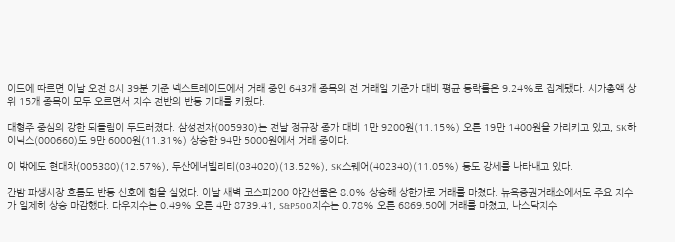이드에 따르면 이날 오전 8시 39분 기준 넥스트레이드에서 거래 중인 643개 종목의 전 거래일 기준가 대비 평균 등락률은 9.24%로 집계됐다. 시가총액 상위 15개 종목이 모두 오르면서 지수 전반의 반등 기대를 키웠다.

대형주 중심의 강한 되돌림이 두드러졌다. 삼성전자(005930)는 전날 정규장 종가 대비 1만 9200원(11.15%) 오른 19만 1400원을 가리키고 있고, SK하이닉스(000660)도 9만 6000원(11.31%) 상승한 94만 5000원에서 거래 중이다.

이 밖에도 현대차(005380)(12.57%), 두산에너빌리티(034020)(13.52%), SK스퀘어(402340)(11.05%) 등도 강세를 나타내고 있다.

간밤 파생시장 흐름도 반등 신호에 힘을 실었다. 이날 새벽 코스피200 야간선물은 8.0% 상승해 상한가로 거래를 마쳤다. 뉴욕증권거래소에서도 주요 지수가 일제히 상승 마감했다. 다우지수는 0.49% 오른 4만 8739.41, S&P500지수는 0.78% 오른 6869.50에 거래를 마쳤고, 나스닥지수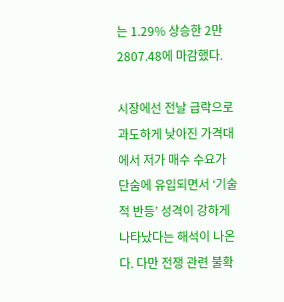는 1.29% 상승한 2만 2807.48에 마감했다.

시장에선 전날 급락으로 과도하게 낮아진 가격대에서 저가 매수 수요가 단숨에 유입되면서 ‘기술적 반등’ 성격이 강하게 나타났다는 해석이 나온다. 다만 전쟁 관련 불확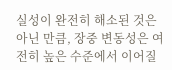실성이 완전히 해소된 것은 아닌 만큼, 장중 변동성은 여전히 높은 수준에서 이어질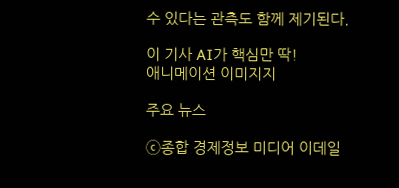수 있다는 관측도 함께 제기된다.

이 기사 AI가 핵심만 딱!
애니메이션 이미지지

주요 뉴스

ⓒ종합 경제정보 미디어 이데일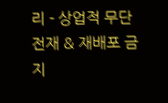리 - 상업적 무단전재 & 재배포 금지